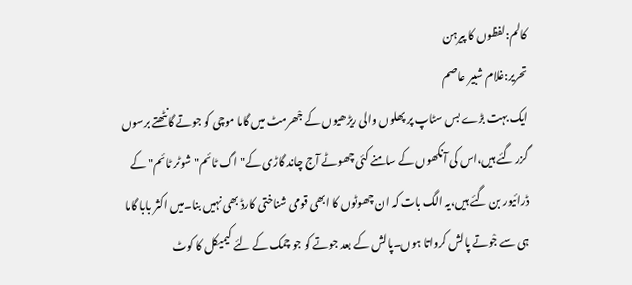کالم:لفظوں کا پیرہن
تحریر:غلام شبیر عاصم
ایک بہت بڑے بس سٹاپ پر پھلوں والی ریڑھیوں کے جْھرمٹ میں گاما موچی کو جوتے گانٹھتے برسوں گزر گئے ہیں،اس کی آنکھوں کے سامنے کئی چھوٹے آج چاند گاڑی کے"اگ ٹائم"شوٹر ٹائم" کے ڈرائیور بن گئے ہیں،یہ الگ بات کہ ان چھوٹوں کا ابھی قومی شناختی کارڈ بھی نہیں بنا۔میں اکثر بابا گاما ہی سے جْوتے پالش کرواتا ہوں۔پالش کے بعد جوتے کو جو چمک کے لئے کیمیکل کا کوٹ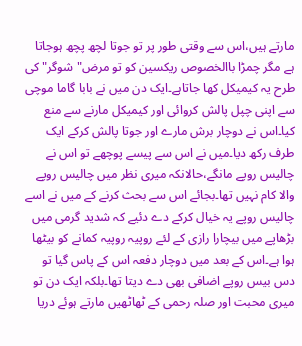مارتے ہیں،اس سے وقتی طور پر تو جوتا لچھ پچھ ہوجاتا ہے مگر چمڑا باالخصوص ریکسین کو تو مرض"شوگر"کی طرح یہ کیمیکل کھا جاتاہے۔ایک دن میں نے بابا گاما موچی سے اپنی چپل پالش کروائی اور کیمیکل مارنے سے منع کیا۔اس نے دوچار برش مارے اور جوتا پالش کرکے ایک طرف رکھ دیا۔میں نے اس سے پیسے پوچھے تو اس نے چالیس روپے مانگے،حالانکہ میری نظر میں چالیس روپے والا کام نہیں تھا۔بجائے اس سے بحث کرنے کے میں نے اسے چالیس روپے یہ خیال کرکے دے دئیے کہ شدید گرمی میں بڑھاپے میں بیچارا رازی کے لئے روپیہ روپیہ کمانے کو بیٹھا ہوا ہے۔اس کے بعد میں دوچار دفعہ اس کے پاس گیا تو دس بیس روپے اضافی بھی دے دیتا تھا۔بلکہ ایک دن تو میری محبت اور صلہ رحمی کے ٹھاٹھیں مارتے ہوئے دریا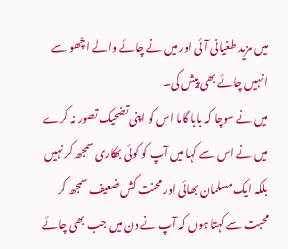میں مزید طغیانی آئی اور میں نے چائے والے اچْھو سے انہیں چائے بھی پیش کی۔
میں نے سوچا کہ بابا گاما اس کو اپنی تضحیک تصور نہ کرے میں نے اس سے کہا میں آپ کو کوئی بھکاری سمجھ کر نہیں بلکہ ایک مسلمان بھائی اور محنت کش ضعیف سمجھ کر محبت سے کہتا ہوں کہ آپ نے دن میں جب بھی چائے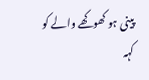پینی ہو کھوکھے والے کو کہہ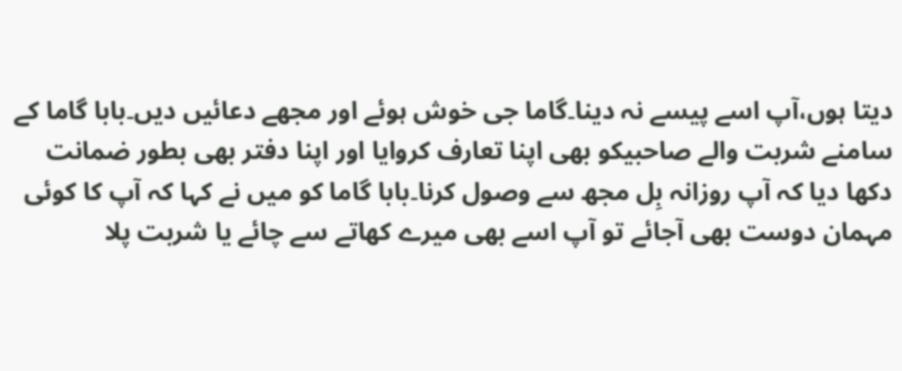دیتا ہوں،آپ اسے پیسے نہ دینا۔گاما جی خوش ہوئے اور مجھے دعائیں دیں۔بابا گاما کے سامنے شربت والے صاحبیکو بھی اپنا تعارف کروایا اور اپنا دفتر بھی بطور ضمانت دکھا دیا کہ آپ روزانہ بِل مجھ سے وصول کرنا۔بابا گاما کو میں نے کہا کہ آپ کا کوئی مہمان دوست بھی آجائے تو آپ اسے بھی میرے کھاتے سے چائے یا شربت پلا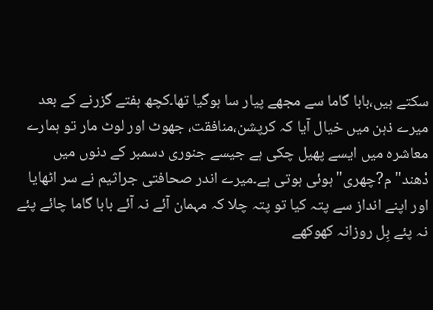سکتے ہیں،بابا گاما سے مجھے پیار سا ہوگیا تھا۔کچھ ہفتے گزرنے کے بعد میرے ذہن میں خیال آیا کہ کرپشن،منافقت، جھوٹ اور لوٹ مار تو ہمارے معاشرہ میں ایسے پھیل چکی ہے جیسے جنوری دسمبر کے دنوں میں دْھند"م?چھری"ہوئی ہوتی ہے۔میرے اندر صحافتی جراثیم نے سر اٹھایا اور اپنے انداز سے پتہ کیا تو پتہ چلا کہ مہمان آئے نہ آئے بابا گاما چائے پئے نہ پئے بِل روزانہ کھوکھے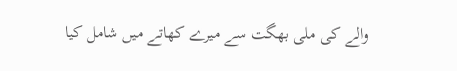والے کی ملی بھگت سے میرے کھاتے میں شامل کیا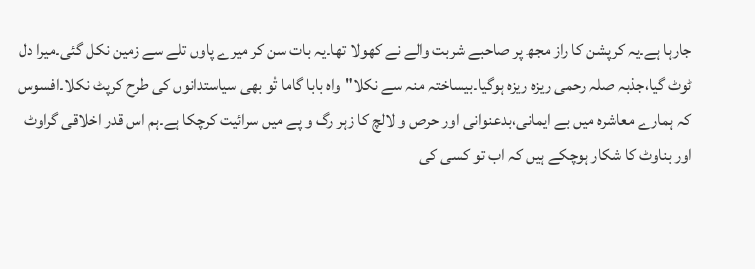جارہا ہے۔یہ کرپشن کا راز مجھ پر صاحبے شربت والے نے کھولا تھا۔یہ بات سن کر میرے پاوں تلے سے زمین نکل گئی۔میرا دل ٹوٹ گیا،جذبہ صلہ رحمی ریزہ ریزہ ہوگیا۔بیساختہ منہ سے نکلا"واہ بابا گاما تْو بھی سیاستدانوں کی طرح کرپٹ نکلا۔افسوس کہ ہمارے معاشرہ میں بے ایمانی،بدعنوانی اور حرص و لالچ کا زہر رگ و پے میں سرائیت کرچکا ہے۔ہم اس قدر اخلاقی گراوٹ اور بناوٹ کا شکار ہوچکے ہیں کہ اب تو کسی کی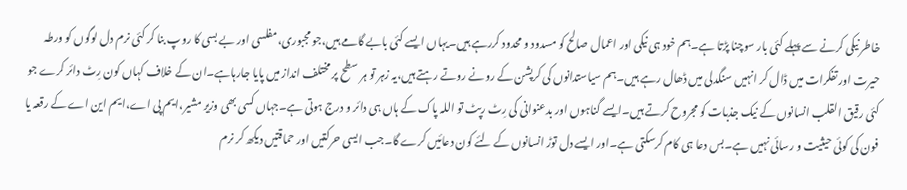خاطر نیکی کرنے سے پہلے کئی بار سوچنا پڑتا ہے۔ہم خود ہی نیکی اور اعمال صالح کو مسدود و محدود کررہے ہیں۔یہاں ایسے کئی بابے گامے ہیں،جو مجبوری،مفلسی اور بے بسی کا روپ بنا کر کئی نرم دل لوگوں کو ورطہ حیرت اور تفکرات میں ڈال کر انہیں سنگدلی میں ڈھال رہے ہیں۔ہم سیاستدانوں کی کرپشن کے رونے روتے رہتے ہیں،یہ زہر تو ہر سطح پر مختلف انداز میں پایا جارہاہے۔ان کے خلاف کہاں کون رِٹ دائر کرے جو کئی رقیق القلب انسانوں کے نیک جذبات کو مجروح کرتے ہیں۔ایسے گناہوں اور بدعنوانی کی رِٹ رپٹ تو اللہ پاک کے ہاں ہی دائر و درج ہوتی ہے۔جہاں کسی بھی وزیر مشیر،ایم پی اے،ایم این اے کے رقعہ یا فون کی کوئی حیثیت و رسائی نہیں ہے۔بس دعا ہی کام کرسکتی ہے۔اور ایسے دل توڑ انسانوں کے لئے کون دعائیں کرے گا۔جب ایسی حرکتیں اور حماقتیں دیکھ کر نرم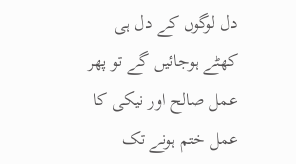دل لوگوں کے دل ہی کھٹے ہوجائیں گے تو پھر عمل صالح اور نیکی کا عمل ختم ہونے تک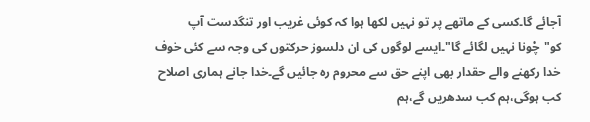آجائے گا۔کسی کے ماتھے پر تو نہیں لکھا ہوا کہ کوئی غریب اور تنگدست آپ کو"چْونا نہیں لگائے گا"۔ایسے لوگوں کی ان دلسوز حرکتوں کی وجہ سے کئی خوف خدا رکھنے والے حقدار بھی اپنے حق سے محروم رہ جائیں گے۔خدا جانے ہماری اصلاح کب ہوگی،ہم کب سدھریں گے،ہم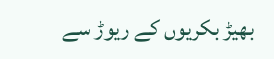بھیڑ بکریوں کے ریوڑ سے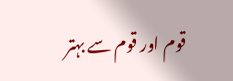قوم اور قوم سے بہتر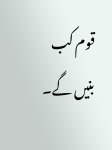قوم کب بنیں گے۔